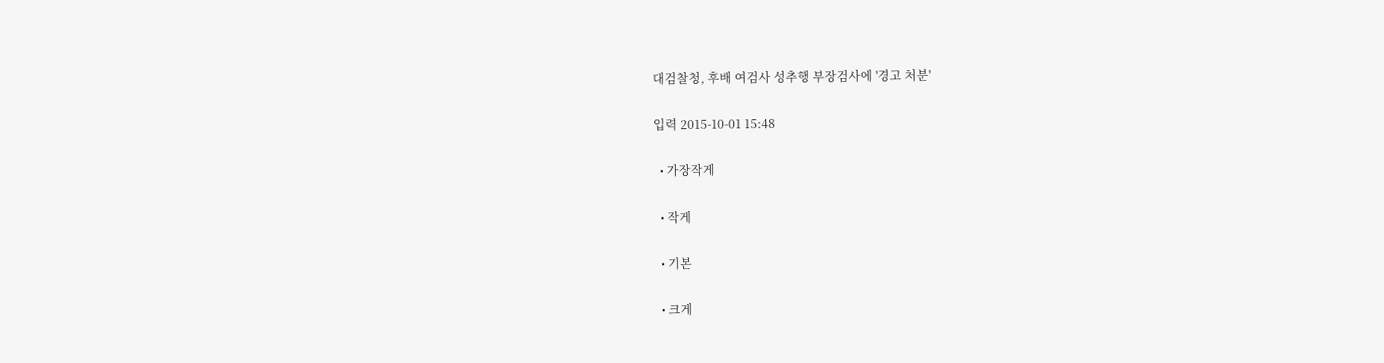대검찰청, 후배 여검사 성추행 부장검사에 '경고 처분'

입력 2015-10-01 15:48

  • 가장작게

  • 작게

  • 기본

  • 크게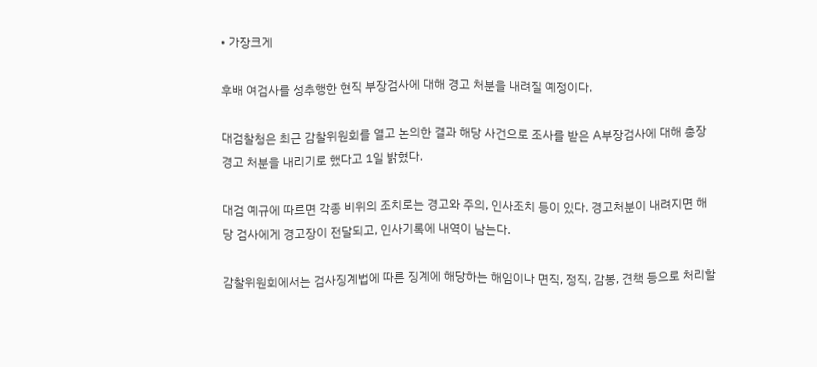• 가장크게

후배 여검사를 성추행한 현직 부장검사에 대해 경고 처분을 내려질 예정이다.

대검찰청은 최근 감찰위원회를 열고 논의한 결과 해당 사건으로 조사를 받은 A부장검사에 대해 총장 경고 처분을 내리기로 했다고 1일 밝혔다.

대검 예규에 따르면 각종 비위의 조치로는 경고와 주의, 인사조치 등이 있다. 경고처분이 내려지면 해당 검사에게 경고장이 전달되고, 인사기록에 내역이 남는다.

감찰위원회에서는 검사징계법에 따른 징계에 해당하는 해임이나 면직, 정직, 감봉, 견책 등으로 처리할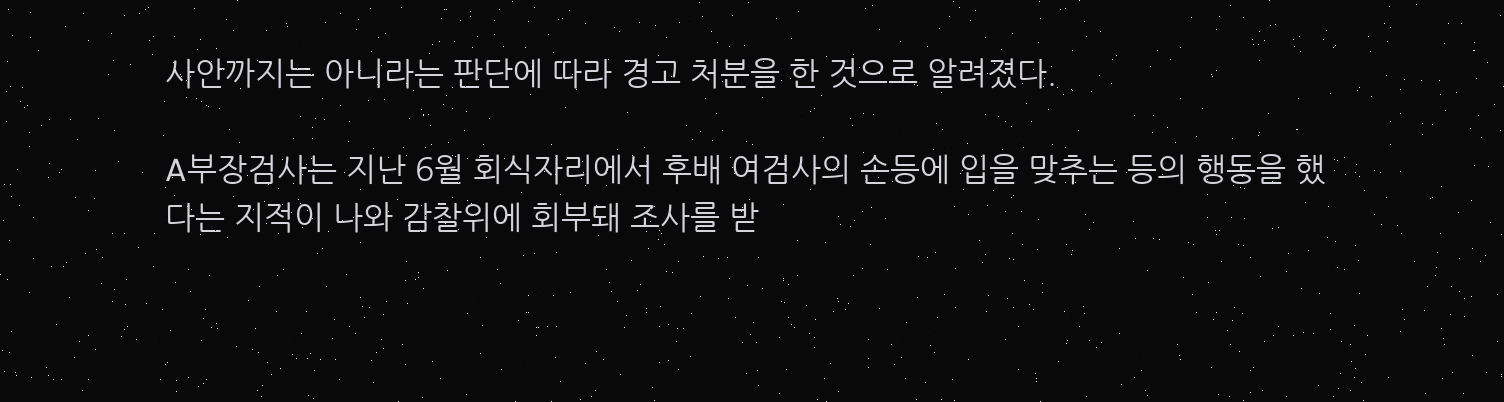사안까지는 아니라는 판단에 따라 경고 처분을 한 것으로 알려졌다.

A부장검사는 지난 6월 회식자리에서 후배 여검사의 손등에 입을 맞추는 등의 행동을 했다는 지적이 나와 감찰위에 회부돼 조사를 받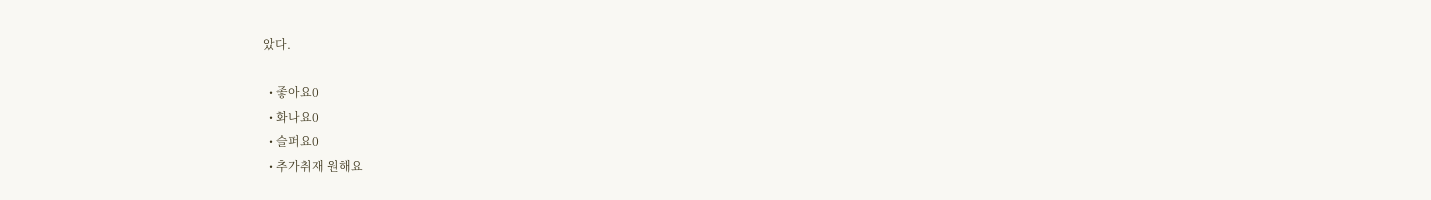았다.

  • 좋아요0
  • 화나요0
  • 슬퍼요0
  • 추가취재 원해요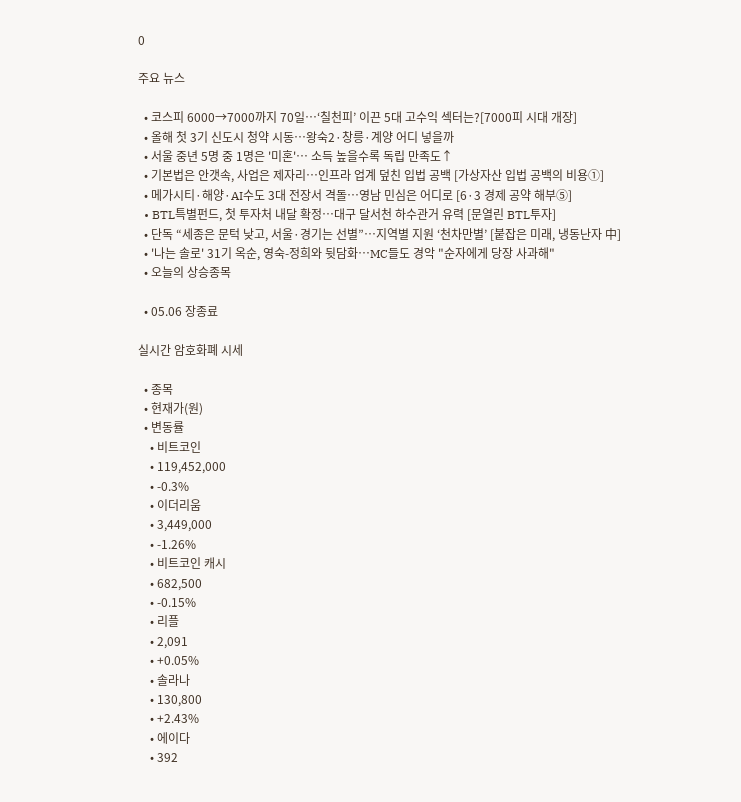0

주요 뉴스

  • 코스피 6000→7000까지 70일⋯‘칠천피’ 이끈 5대 고수익 섹터는?[7000피 시대 개장]
  • 올해 첫 3기 신도시 청약 시동…왕숙2·창릉·계양 어디 넣을까
  • 서울 중년 5명 중 1명은 '미혼'… 소득 높을수록 독립 만족도↑
  • 기본법은 안갯속, 사업은 제자리…인프라 업계 덮친 입법 공백 [가상자산 입법 공백의 비용①]
  • 메가시티·해양·AI수도 3대 전장서 격돌…영남 민심은 어디로 [6·3 경제 공약 해부⑤]
  • BTL특별펀드, 첫 투자처 내달 확정…대구 달서천 하수관거 유력 [문열린 BTL투자]
  • 단독 “세종은 문턱 낮고, 서울·경기는 선별”…지역별 지원 ‘천차만별’ [붙잡은 미래, 냉동난자 中]
  • '나는 솔로' 31기 옥순, 영숙-정희와 뒷담화⋯MC들도 경악 "순자에게 당장 사과해"
  • 오늘의 상승종목

  • 05.06 장종료

실시간 암호화폐 시세

  • 종목
  • 현재가(원)
  • 변동률
    • 비트코인
    • 119,452,000
    • -0.3%
    • 이더리움
    • 3,449,000
    • -1.26%
    • 비트코인 캐시
    • 682,500
    • -0.15%
    • 리플
    • 2,091
    • +0.05%
    • 솔라나
    • 130,800
    • +2.43%
    • 에이다
    • 392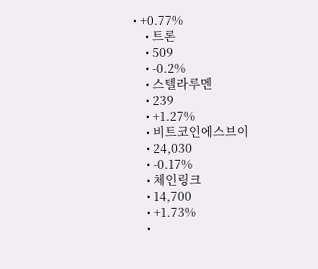• +0.77%
    • 트론
    • 509
    • -0.2%
    • 스텔라루멘
    • 239
    • +1.27%
    • 비트코인에스브이
    • 24,030
    • -0.17%
    • 체인링크
    • 14,700
    • +1.73%
    •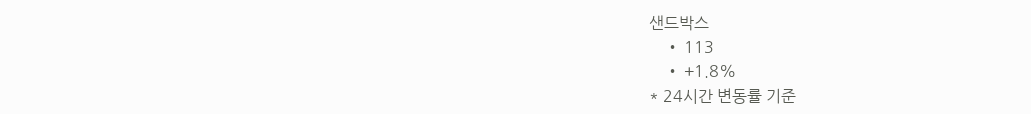샌드박스
    • 113
    • +1.8%
* 24시간 변동률 기준